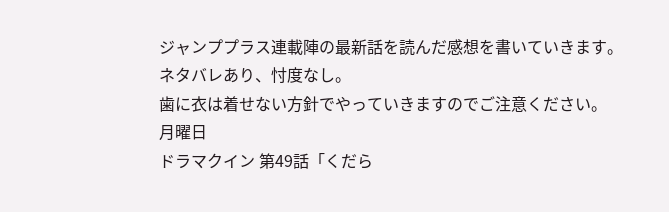ジャンププラス連載陣の最新話を読んだ感想を書いていきます。
ネタバレあり、忖度なし。
歯に衣は着せない方針でやっていきますのでご注意ください。
月曜日
ドラマクイン 第49話「くだら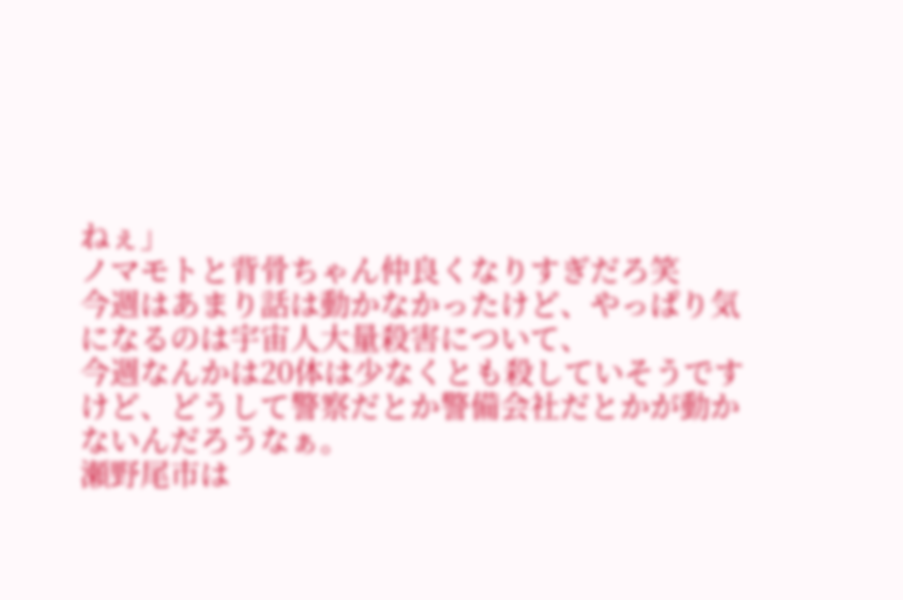ねぇ」
ノマモトと背骨ちゃん仲良くなりすぎだろ笑
今週はあまり話は動かなかったけど、やっぱり気になるのは宇宙人大量殺害について、
今週なんかは20体は少なくとも殺していそうですけど、どうして警察だとか警備会社だとかが動かないんだろうなぁ。
瀬野尾市は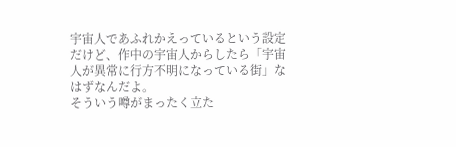宇宙人であふれかえっているという設定だけど、作中の宇宙人からしたら「宇宙人が異常に行方不明になっている街」なはずなんだよ。
そういう噂がまったく立た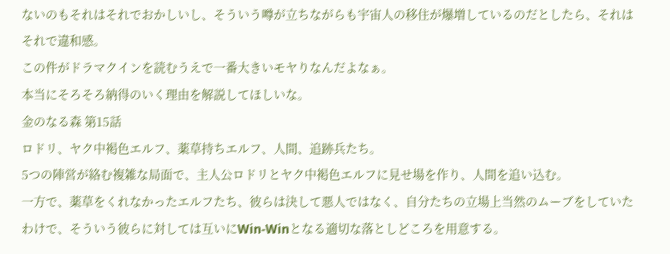ないのもそれはそれでおかしいし、そういう噂が立ちながらも宇宙人の移住が爆増しているのだとしたら、それはそれで違和感。
この件がドラマクインを読むうえで一番大きいモヤりなんだよなぁ。
本当にそろそろ納得のいく理由を解説してほしいな。
金のなる森 第15話
ロドリ、ヤク中褐色エルフ、薬草持ちエルフ、人間、追跡兵たち。
5つの陣営が絡む複雑な局面で、主人公ロドリとヤク中褐色エルフに見せ場を作り、人間を追い込む。
一方で、薬草をくれなかったエルフたち、彼らは決して悪人ではなく、自分たちの立場上当然のムーブをしていたわけで、そういう彼らに対しては互いにWin-Winとなる適切な落としどころを用意する。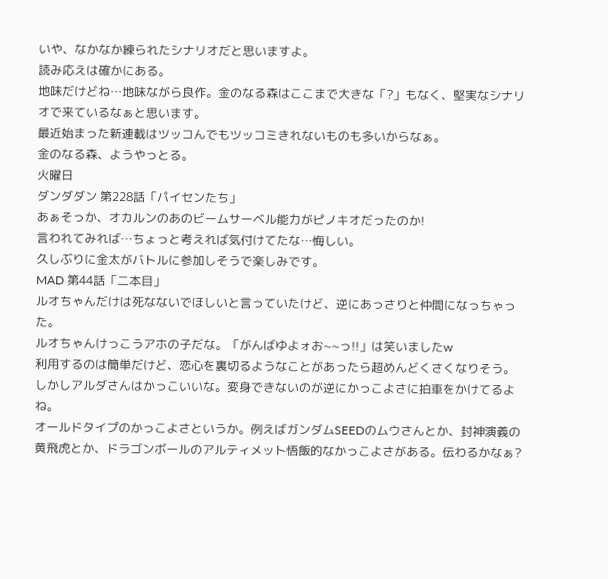いや、なかなか練られたシナリオだと思いますよ。
読み応えは確かにある。
地味だけどね…地味ながら良作。金のなる森はここまで大きな「?」もなく、堅実なシナリオで来ているなぁと思います。
最近始まった新連載はツッコんでもツッコミきれないものも多いからなぁ。
金のなる森、ようやっとる。
火曜日
ダンダダン 第228話「パイセンたち」
あぁそっか、オカルンのあのビームサーベル能力がピノキオだったのか!
言われてみれば…ちょっと考えれば気付けてたな…悔しい。
久しぶりに金太がバトルに参加しそうで楽しみです。
MAD 第44話「二本目」
ルオちゃんだけは死なないでほしいと言っていたけど、逆にあっさりと仲間になっちゃった。
ルオちゃんけっこうアホの子だな。「がんばゆよォお~~っ!!」は笑いましたw
利用するのは簡単だけど、恋心を裏切るようなことがあったら超めんどくさくなりそう。
しかしアルダさんはかっこいいな。変身できないのが逆にかっこよさに拍車をかけてるよね。
オールドタイプのかっこよさというか。例えばガンダムSEEDのムウさんとか、封神演義の黄飛虎とか、ドラゴンボールのアルティメット悟飯的なかっこよさがある。伝わるかなぁ?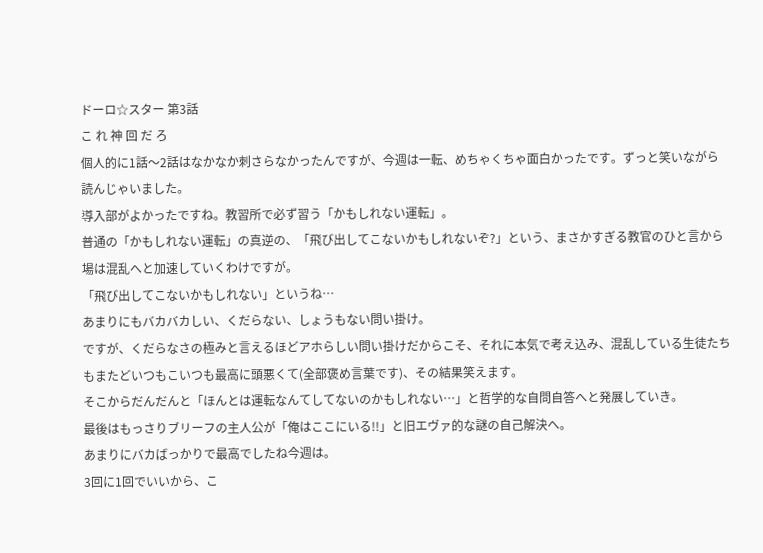ドーロ☆スター 第3話
こ れ 神 回 だ ろ
個人的に1話〜2話はなかなか刺さらなかったんですが、今週は一転、めちゃくちゃ面白かったです。ずっと笑いながら読んじゃいました。
導入部がよかったですね。教習所で必ず習う「かもしれない運転」。
普通の「かもしれない運転」の真逆の、「飛び出してこないかもしれないぞ?」という、まさかすぎる教官のひと言から場は混乱へと加速していくわけですが。
「飛び出してこないかもしれない」というね…
あまりにもバカバカしい、くだらない、しょうもない問い掛け。
ですが、くだらなさの極みと言えるほどアホらしい問い掛けだからこそ、それに本気で考え込み、混乱している生徒たちもまたどいつもこいつも最高に頭悪くて(全部褒め言葉です)、その結果笑えます。
そこからだんだんと「ほんとは運転なんてしてないのかもしれない…」と哲学的な自問自答へと発展していき。
最後はもっさりブリーフの主人公が「俺はここにいる!!」と旧エヴァ的な謎の自己解決へ。
あまりにバカばっかりで最高でしたね今週は。
3回に1回でいいから、こ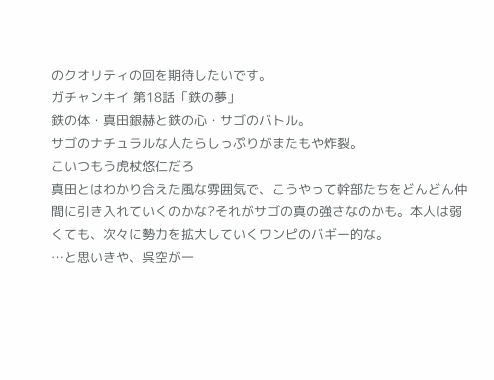のクオリティの回を期待したいです。
ガチャンキイ 第18話「鉄の夢」
鉄の体・真田銀赫と鉄の心・サゴのバトル。
サゴのナチュラルな人たらしっぷりがまたもや炸裂。
こいつもう虎杖悠仁だろ
真田とはわかり合えた風な雰囲気で、こうやって幹部たちをどんどん仲間に引き入れていくのかな?それがサゴの真の強さなのかも。本人は弱くても、次々に勢力を拡大していくワンピのバギー的な。
…と思いきや、呉空が一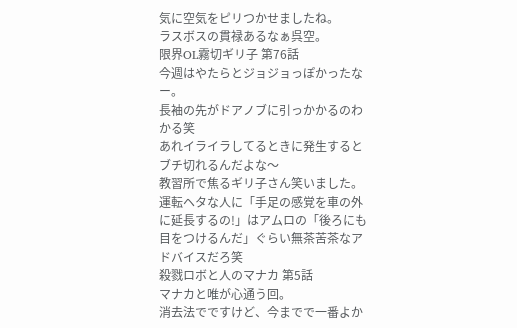気に空気をピリつかせましたね。
ラスボスの貫禄あるなぁ呉空。
限界OL霧切ギリ子 第76話
今週はやたらとジョジョっぽかったなー。
長袖の先がドアノブに引っかかるのわかる笑
あれイライラしてるときに発生するとブチ切れるんだよな〜
教習所で焦るギリ子さん笑いました。
運転ヘタな人に「手足の感覚を車の外に延長するの!」はアムロの「後ろにも目をつけるんだ」ぐらい無茶苦茶なアドバイスだろ笑
殺戮ロボと人のマナカ 第5話
マナカと唯が心通う回。
消去法でですけど、今までで一番よか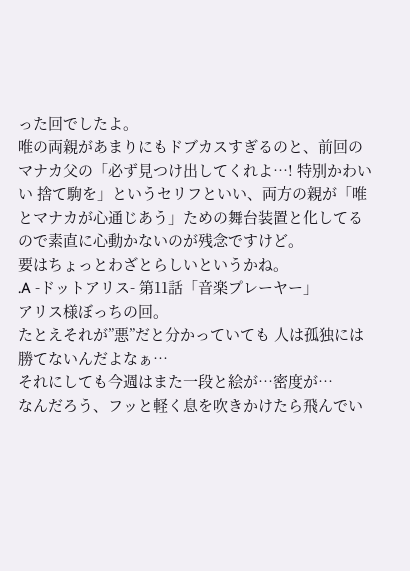った回でしたよ。
唯の両親があまりにもドブカスすぎるのと、前回のマナカ父の「必ず見つけ出してくれよ…! 特別かわいい 捨て駒を」というセリフといい、両方の親が「唯とマナカが心通じあう」ための舞台装置と化してるので素直に心動かないのが残念ですけど。
要はちょっとわざとらしいというかね。
.A -ドットアリス- 第11話「音楽プレーヤー」
アリス様ぼっちの回。
たとえそれが”悪”だと分かっていても 人は孤独には勝てないんだよなぁ…
それにしても今週はまた一段と絵が…密度が…
なんだろう、フッと軽く息を吹きかけたら飛んでい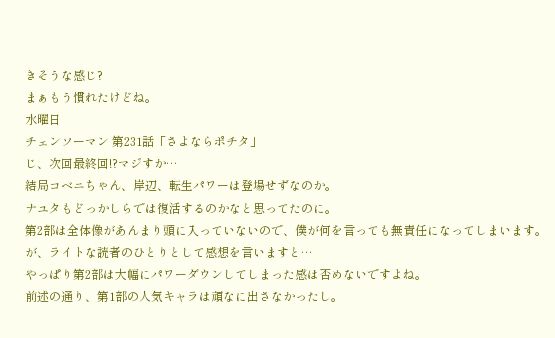きそうな感じ?
まぁもう慣れたけどね。
水曜日
チェンソーマン 第231話「さよならポチタ」
じ、次回最終回!?マジすか…
結局コベニちゃん、岸辺、転生パワーは登場せずなのか。
ナユタもどっかしらでは復活するのかなと思ってたのに。
第2部は全体像があんまり頭に入っていないので、僕が何を言っても無責任になってしまいます。
が、ライトな読者のひとりとして感想を言いますと…
やっぱり第2部は大幅にパワーダウンしてしまった感は否めないですよね。
前述の通り、第1部の人気キャラは頑なに出さなかったし。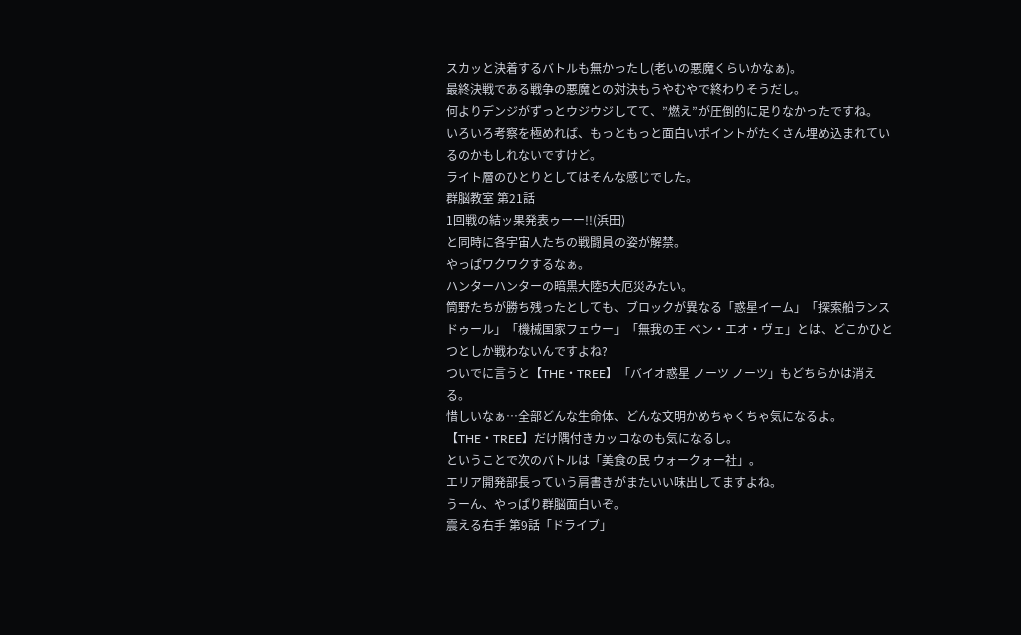スカッと決着するバトルも無かったし(老いの悪魔くらいかなぁ)。
最終決戦である戦争の悪魔との対決もうやむやで終わりそうだし。
何よりデンジがずっとウジウジしてて、”燃え”が圧倒的に足りなかったですね。
いろいろ考察を極めれば、もっともっと面白いポイントがたくさん埋め込まれているのかもしれないですけど。
ライト層のひとりとしてはそんな感じでした。
群脳教室 第21話
1回戦の結ッ果発表ゥーー!!(浜田)
と同時に各宇宙人たちの戦闘員の姿が解禁。
やっぱワクワクするなぁ。
ハンターハンターの暗黒大陸5大厄災みたい。
筒野たちが勝ち残ったとしても、ブロックが異なる「惑星イーム」「探索船ランスドゥール」「機械国家フェウー」「無我の王 ベン・エオ・ヴェ」とは、どこかひとつとしか戦わないんですよね?
ついでに言うと【THE・TREE】「バイオ惑星 ノーツ ノーツ」もどちらかは消える。
惜しいなぁ…全部どんな生命体、どんな文明かめちゃくちゃ気になるよ。
【THE・TREE】だけ隅付きカッコなのも気になるし。
ということで次のバトルは「美食の民 ウォークォー社」。
エリア開発部長っていう肩書きがまたいい味出してますよね。
うーん、やっぱり群脳面白いぞ。
震える右手 第9話「ドライブ」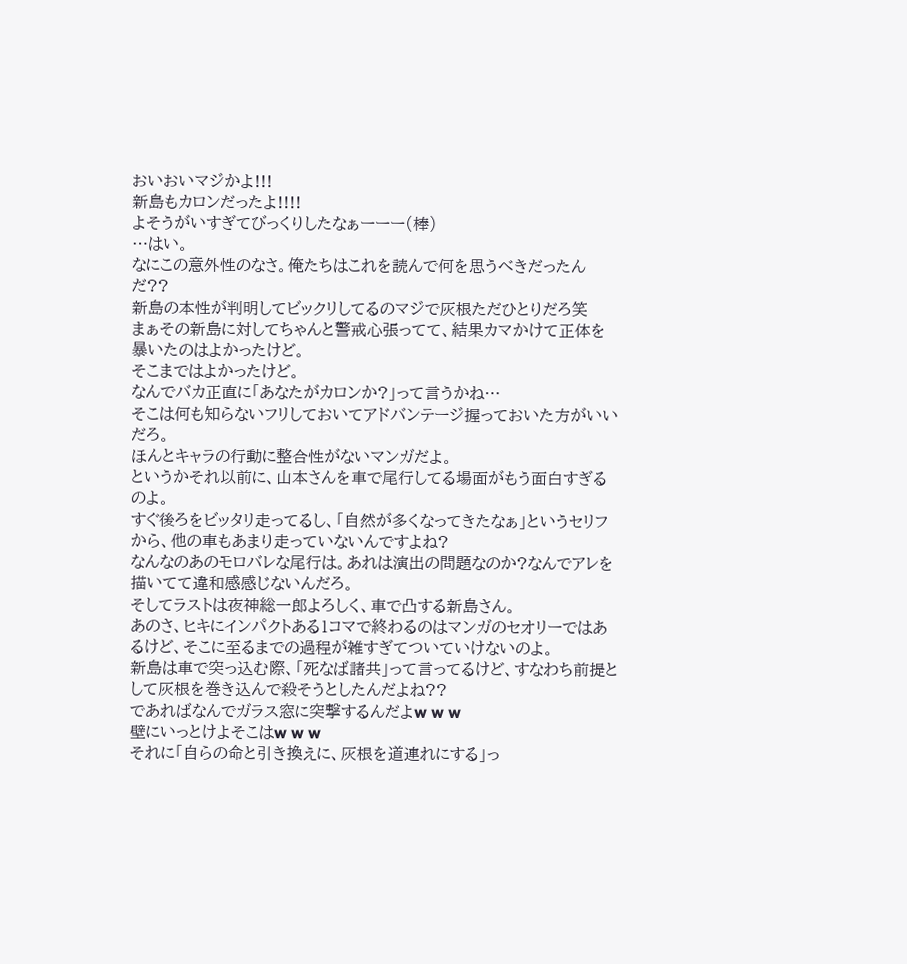おいおいマジかよ!!!
新島もカロンだったよ!!!!
よそうがいすぎてびっくりしたなぁーーー(棒)
…はい。
なにこの意外性のなさ。俺たちはこれを読んで何を思うべきだったんだ??
新島の本性が判明してビックリしてるのマジで灰根ただひとりだろ笑
まぁその新島に対してちゃんと警戒心張ってて、結果カマかけて正体を暴いたのはよかったけど。
そこまではよかったけど。
なんでバカ正直に「あなたがカロンか?」って言うかね…
そこは何も知らないフリしておいてアドバンテージ握っておいた方がいいだろ。
ほんとキャラの行動に整合性がないマンガだよ。
というかそれ以前に、山本さんを車で尾行してる場面がもう面白すぎるのよ。
すぐ後ろをビッタリ走ってるし、「自然が多くなってきたなぁ」というセリフから、他の車もあまり走っていないんですよね?
なんなのあのモロバレな尾行は。あれは演出の問題なのか?なんでアレを描いてて違和感感じないんだろ。
そしてラストは夜神総一郎よろしく、車で凸する新島さん。
あのさ、ヒキにインパクトある1コマで終わるのはマンガのセオリーではあるけど、そこに至るまでの過程が雑すぎてついていけないのよ。
新島は車で突っ込む際、「死なば諸共」って言ってるけど、すなわち前提として灰根を巻き込んで殺そうとしたんだよね??
であればなんでガラス窓に突撃するんだよw w w
壁にいっとけよそこはw w w
それに「自らの命と引き換えに、灰根を道連れにする」っ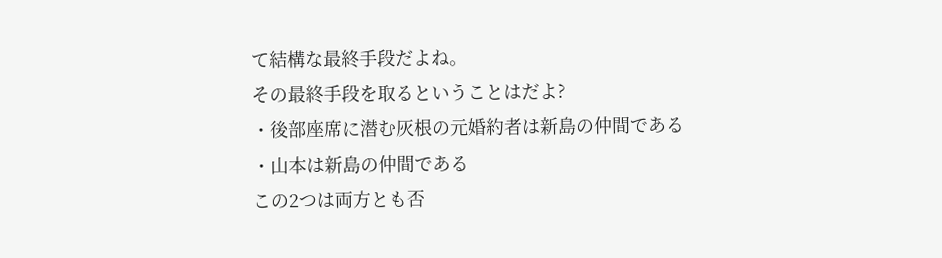て結構な最終手段だよね。
その最終手段を取るということはだよ?
・後部座席に潜む灰根の元婚約者は新島の仲間である
・山本は新島の仲間である
この2つは両方とも否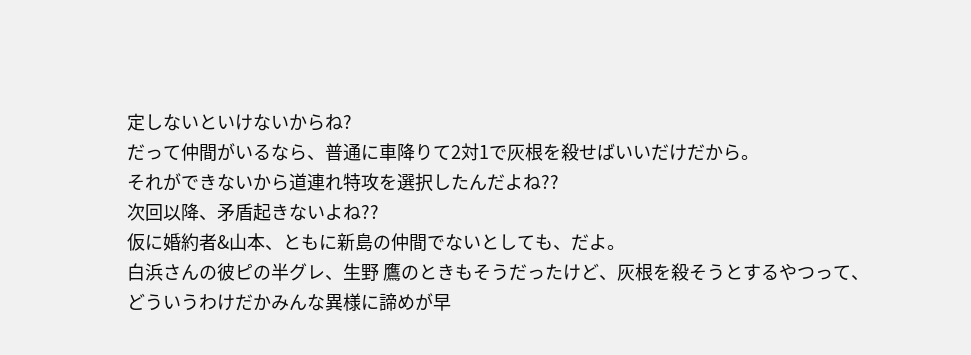定しないといけないからね?
だって仲間がいるなら、普通に車降りて2対1で灰根を殺せばいいだけだから。
それができないから道連れ特攻を選択したんだよね??
次回以降、矛盾起きないよね??
仮に婚約者&山本、ともに新島の仲間でないとしても、だよ。
白浜さんの彼ピの半グレ、生野 鷹のときもそうだったけど、灰根を殺そうとするやつって、どういうわけだかみんな異様に諦めが早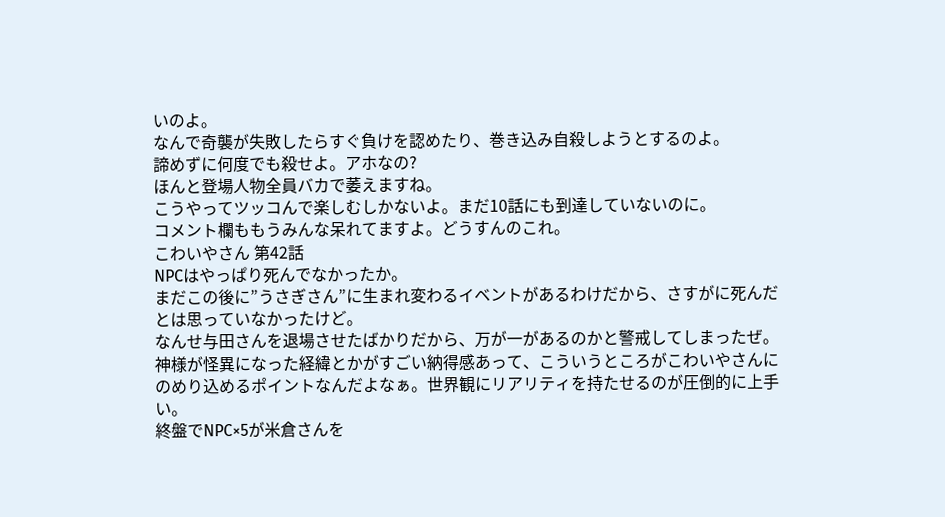いのよ。
なんで奇襲が失敗したらすぐ負けを認めたり、巻き込み自殺しようとするのよ。
諦めずに何度でも殺せよ。アホなの?
ほんと登場人物全員バカで萎えますね。
こうやってツッコんで楽しむしかないよ。まだ10話にも到達していないのに。
コメント欄ももうみんな呆れてますよ。どうすんのこれ。
こわいやさん 第42話
NPCはやっぱり死んでなかったか。
まだこの後に”うさぎさん”に生まれ変わるイベントがあるわけだから、さすがに死んだとは思っていなかったけど。
なんせ与田さんを退場させたばかりだから、万が一があるのかと警戒してしまったぜ。
神様が怪異になった経緯とかがすごい納得感あって、こういうところがこわいやさんにのめり込めるポイントなんだよなぁ。世界観にリアリティを持たせるのが圧倒的に上手い。
終盤でNPC×5が米倉さんを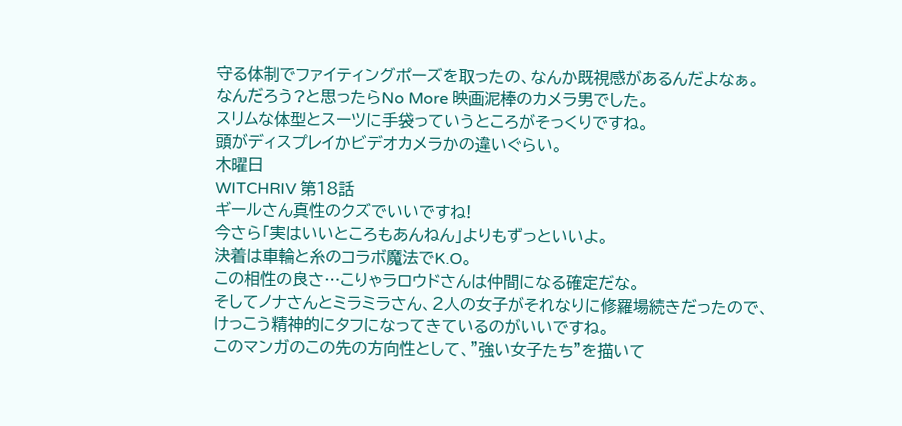守る体制でファイティングポーズを取ったの、なんか既視感があるんだよなぁ。
なんだろう?と思ったらNo More 映画泥棒のカメラ男でした。
スリムな体型とスーツに手袋っていうところがそっくりですね。
頭がディスプレイかビデオカメラかの違いぐらい。
木曜日
WITCHRIV 第18話
ギールさん真性のクズでいいですね!
今さら「実はいいところもあんねん」よりもずっといいよ。
決着は車輪と糸のコラボ魔法でK.O。
この相性の良さ…こりゃラロウドさんは仲間になる確定だな。
そしてノナさんとミラミラさん、2人の女子がそれなりに修羅場続きだったので、けっこう精神的にタフになってきているのがいいですね。
このマンガのこの先の方向性として、”強い女子たち”を描いて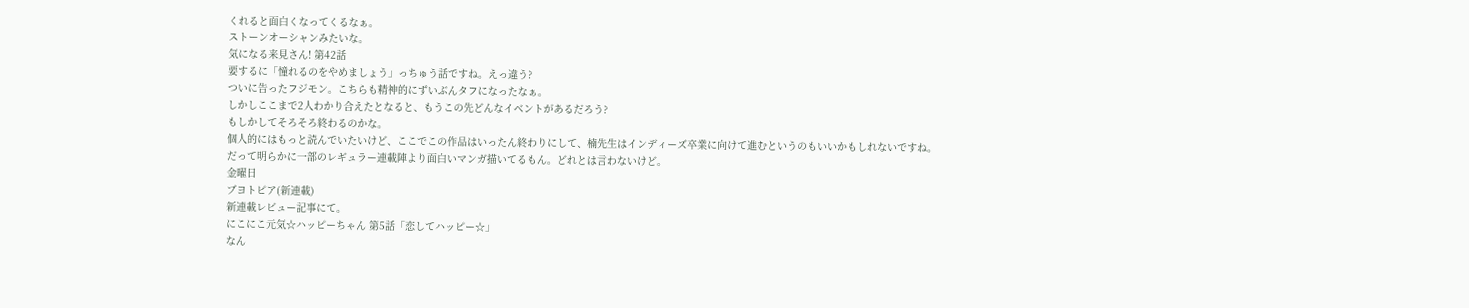くれると面白くなってくるなぁ。
ストーンオーシャンみたいな。
気になる来見さん! 第42話
要するに「憧れるのをやめましょう」っちゅう話ですね。えっ違う?
ついに告ったフジモン。こちらも精神的にずいぶんタフになったなぁ。
しかしここまで2人わかり合えたとなると、もうこの先どんなイベントがあるだろう?
もしかしてそろそろ終わるのかな。
個人的にはもっと読んでいたいけど、ここでこの作品はいったん終わりにして、楠先生はインディーズ卒業に向けて進むというのもいいかもしれないですね。
だって明らかに一部のレギュラー連載陣より面白いマンガ描いてるもん。どれとは言わないけど。
金曜日
ブヨトピア(新連載)
新連載レビュー記事にて。
にこにこ元気☆ハッピーちゃん 第5話「恋してハッピー☆」
なん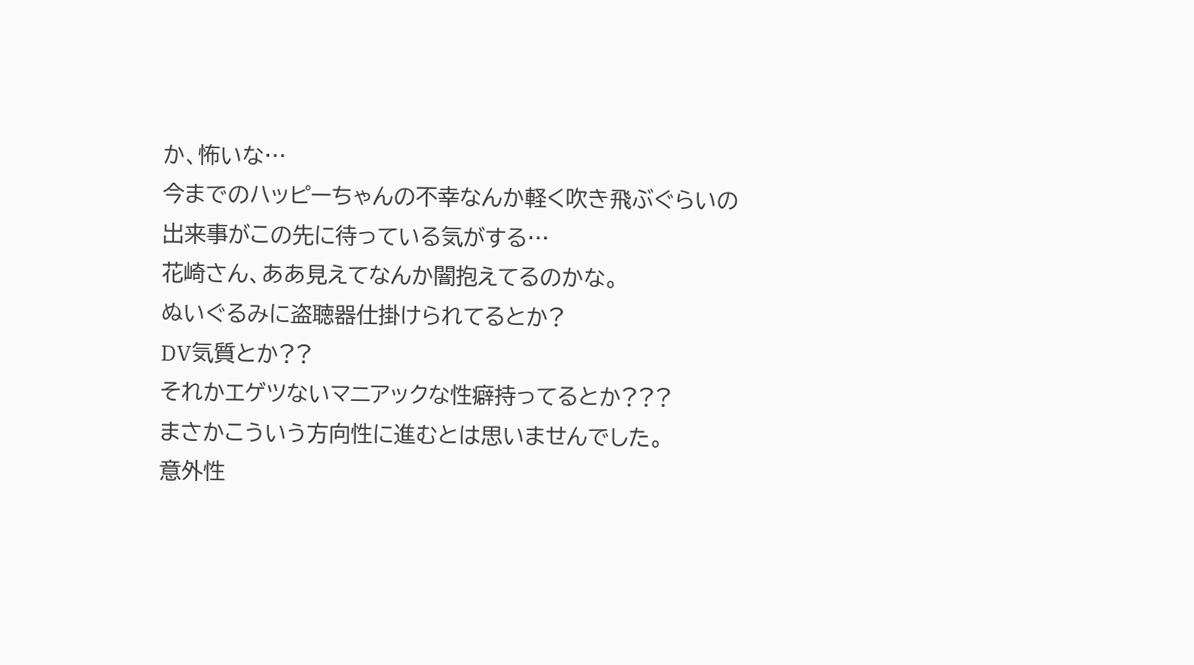か、怖いな…
今までのハッピーちゃんの不幸なんか軽く吹き飛ぶぐらいの出来事がこの先に待っている気がする…
花崎さん、ああ見えてなんか闇抱えてるのかな。
ぬいぐるみに盗聴器仕掛けられてるとか?
DV気質とか??
それかエゲツないマニアックな性癖持ってるとか???
まさかこういう方向性に進むとは思いませんでした。
意外性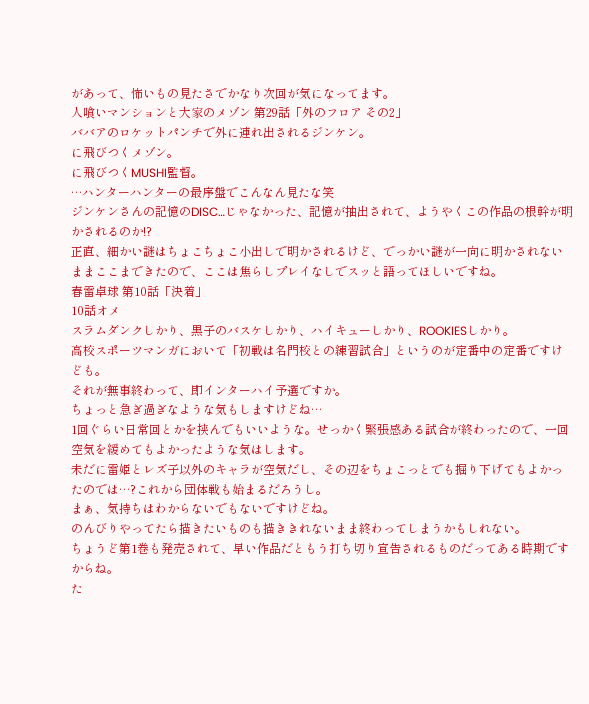があって、怖いもの見たさでかなり次回が気になってます。
人喰いマンションと大家のメゾン 第29話「外のフロア その2」
ババアのロケットパンチで外に連れ出されるジンケン。
に飛びつくメゾン。
に飛びつくMUSHI監督。
…ハンターハンターの最序盤でこんなん見たな笑
ジンケンさんの記憶のDISC…じゃなかった、記憶が抽出されて、ようやくこの作品の根幹が明かされるのか!?
正直、細かい謎はちょこちょこ小出しで明かされるけど、でっかい謎が一向に明かされないままここまできたので、ここは焦らしプレイなしでスッと語ってほしいですね。
春雷卓球 第10話「決着」
10話オメ
スラムダンクしかり、黒子のバスケしかり、ハイキューしかり、ROOKIESしかり。
高校スポーツマンガにおいて「初戦は名門校との練習試合」というのが定番中の定番ですけども。
それが無事終わって、即インターハイ予選ですか。
ちょっと急ぎ過ぎなような気もしますけどね…
1回ぐらい日常回とかを挟んでもいいような。せっかく緊張感ある試合が終わったので、一回空気を緩めてもよかったような気はします。
未だに雷姫とレズ子以外のキャラが空気だし、その辺をちょこっとでも掘り下げてもよかったのでは…?これから団体戦も始まるだろうし。
まぁ、気持ちはわからないでもないですけどね。
のんびりやってたら描きたいものも描ききれないまま終わってしまうかもしれない。
ちょうど第1巻も発売されて、早い作品だともう打ち切り宣告されるものだってある時期ですからね。
た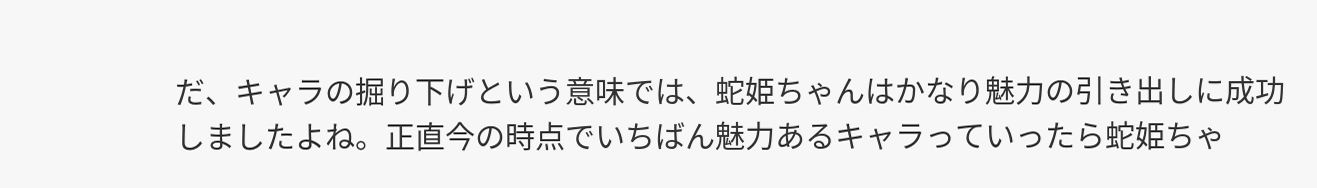だ、キャラの掘り下げという意味では、蛇姫ちゃんはかなり魅力の引き出しに成功しましたよね。正直今の時点でいちばん魅力あるキャラっていったら蛇姫ちゃ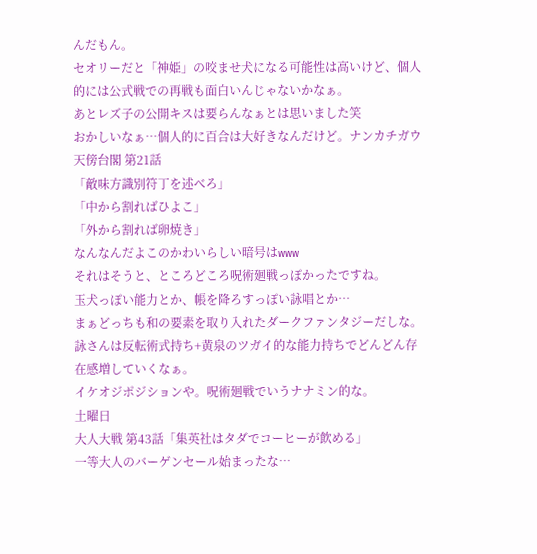んだもん。
セオリーだと「神姫」の咬ませ犬になる可能性は高いけど、個人的には公式戦での再戦も面白いんじゃないかなぁ。
あとレズ子の公開キスは要らんなぁとは思いました笑
おかしいなぁ…個人的に百合は大好きなんだけど。ナンカチガウ
天傍台閣 第21話
「敵味方識別符丁を述べろ」
「中から割ればひよこ」
「外から割れば卵焼き」
なんなんだよこのかわいらしい暗号はwww
それはそうと、ところどころ呪術廻戦っぽかったですね。
玉犬っぽい能力とか、帳を降ろすっぽい詠唱とか…
まぁどっちも和の要素を取り入れたダークファンタジーだしな。
詠さんは反転術式持ち+黄泉のツガイ的な能力持ちでどんどん存在感増していくなぁ。
イケオジポジションや。呪術廻戦でいうナナミン的な。
土曜日
大人大戦 第43話「集英社はタダでコーヒーが飲める」
一等大人のバーゲンセール始まったな…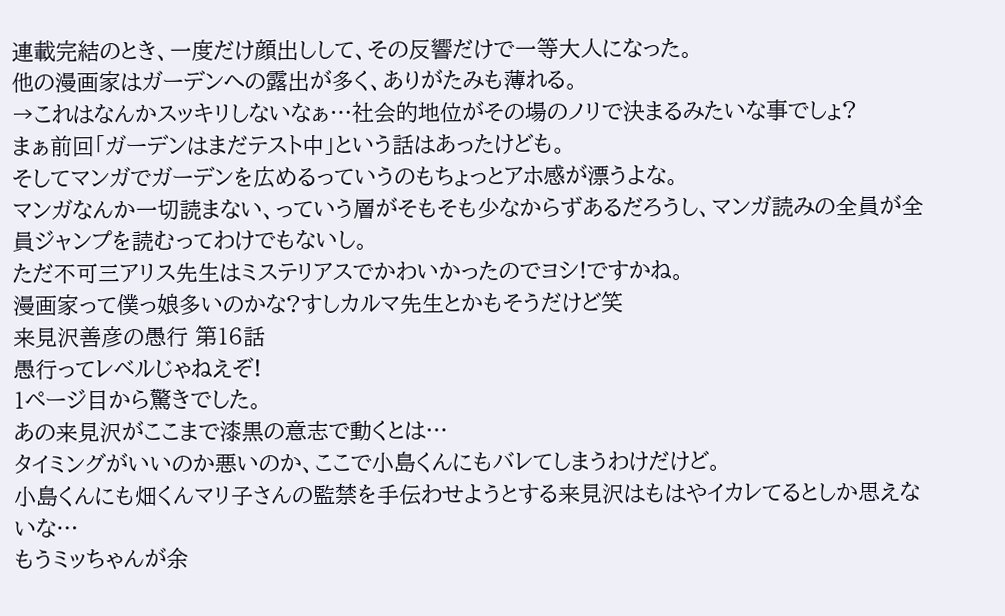連載完結のとき、一度だけ顔出しして、その反響だけで一等大人になった。
他の漫画家はガーデンへの露出が多く、ありがたみも薄れる。
→これはなんかスッキリしないなぁ…社会的地位がその場のノリで決まるみたいな事でしょ?
まぁ前回「ガーデンはまだテスト中」という話はあったけども。
そしてマンガでガーデンを広めるっていうのもちょっとアホ感が漂うよな。
マンガなんか一切読まない、っていう層がそもそも少なからずあるだろうし、マンガ読みの全員が全員ジャンプを読むってわけでもないし。
ただ不可三アリス先生はミステリアスでかわいかったのでヨシ!ですかね。
漫画家って僕っ娘多いのかな?すしカルマ先生とかもそうだけど笑
来見沢善彦の愚行 第16話
愚行ってレベルじゃねえぞ!
1ページ目から驚きでした。
あの来見沢がここまで漆黒の意志で動くとは…
タイミングがいいのか悪いのか、ここで小島くんにもバレてしまうわけだけど。
小島くんにも畑くんマリ子さんの監禁を手伝わせようとする来見沢はもはやイカレてるとしか思えないな…
もうミッちゃんが余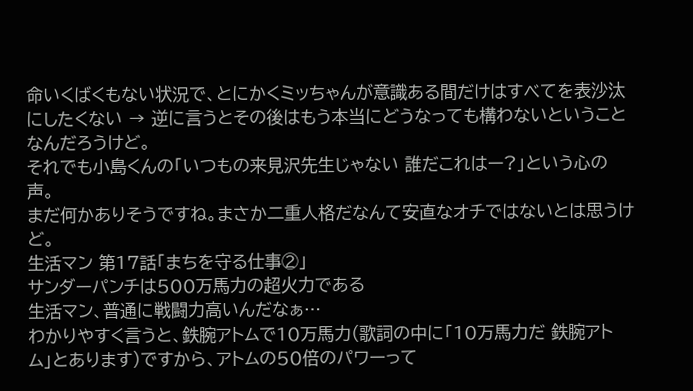命いくばくもない状況で、とにかくミッちゃんが意識ある間だけはすべてを表沙汰にしたくない → 逆に言うとその後はもう本当にどうなっても構わないということなんだろうけど。
それでも小島くんの「いつもの来見沢先生じゃない 誰だこれはー?」という心の声。
まだ何かありそうですね。まさか二重人格だなんて安直なオチではないとは思うけど。
生活マン 第17話「まちを守る仕事②」
サンダーパンチは500万馬力の超火力である
生活マン、普通に戦闘力高いんだなぁ…
わかりやすく言うと、鉄腕アトムで10万馬力(歌詞の中に「10万馬力だ 鉄腕アトム」とあります)ですから、アトムの50倍のパワーって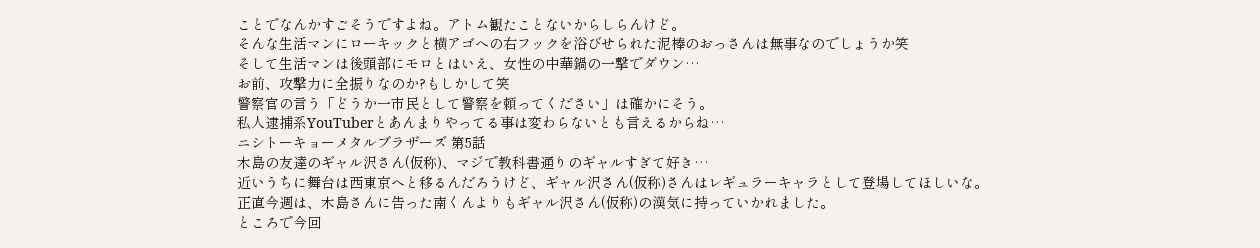ことでなんかすごそうですよね。アトム観たことないからしらんけど。
そんな生活マンにローキックと横アゴへの右フックを浴びせられた泥棒のおっさんは無事なのでしょうか笑
そして生活マンは後頭部にモロとはいえ、女性の中華鍋の一撃でダウン…
お前、攻撃力に全振りなのか?もしかして笑
警察官の言う「どうか一市民として警察を頼ってください」は確かにそう。
私人逮捕系YouTuberとあんまりやってる事は変わらないとも言えるからね…
ニシトーキョーメタルブラザーズ 第5話
木島の友達のギャル沢さん(仮称)、マジで教科書通りのギャルすぎて好き…
近いうちに舞台は西東京へと移るんだろうけど、ギャル沢さん(仮称)さんはレギュラーキャラとして登場してほしいな。
正直今週は、木島さんに告った南くんよりもギャル沢さん(仮称)の漢気に持っていかれました。
ところで今回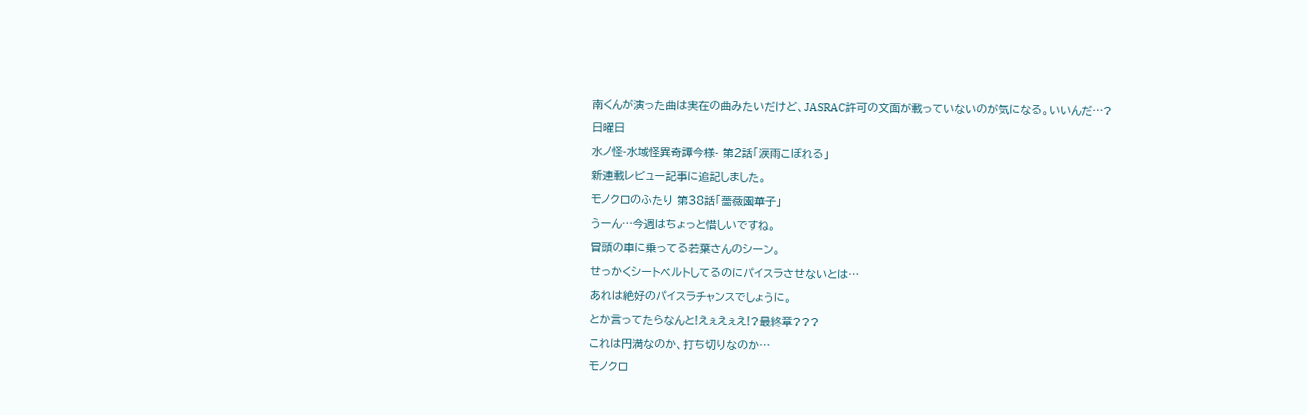南くんが演った曲は実在の曲みたいだけど、JASRAC許可の文面が載っていないのが気になる。いいんだ…?
日曜日
水ノ怪-水域怪異奇譚今様- 第2話「涙雨こぼれる」
新連載レビュー記事に追記しました。
モノクロのふたり 第38話「薔薇園華子」
うーん…今週はちょっと惜しいですね。
冒頭の車に乗ってる若葉さんのシーン。
せっかくシートベルトしてるのにパイスラさせないとは…
あれは絶好のパイスラチャンスでしょうに。
とか言ってたらなんと!えぇえぇえ!?最終章???
これは円満なのか、打ち切りなのか…
モノクロ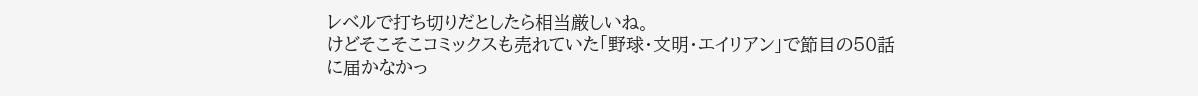レベルで打ち切りだとしたら相当厳しいね。
けどそこそこコミックスも売れていた「野球・文明・エイリアン」で節目の50話に届かなかっ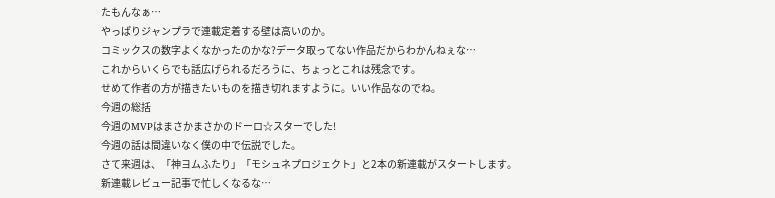たもんなぁ…
やっぱりジャンプラで連載定着する壁は高いのか。
コミックスの数字よくなかったのかな?データ取ってない作品だからわかんねぇな…
これからいくらでも話広げられるだろうに、ちょっとこれは残念です。
せめて作者の方が描きたいものを描き切れますように。いい作品なのでね。
今週の総括
今週のMVPはまさかまさかのドーロ☆スターでした!
今週の話は間違いなく僕の中で伝説でした。
さて来週は、「神ヨムふたり」「モシュネプロジェクト」と2本の新連載がスタートします。
新連載レビュー記事で忙しくなるな…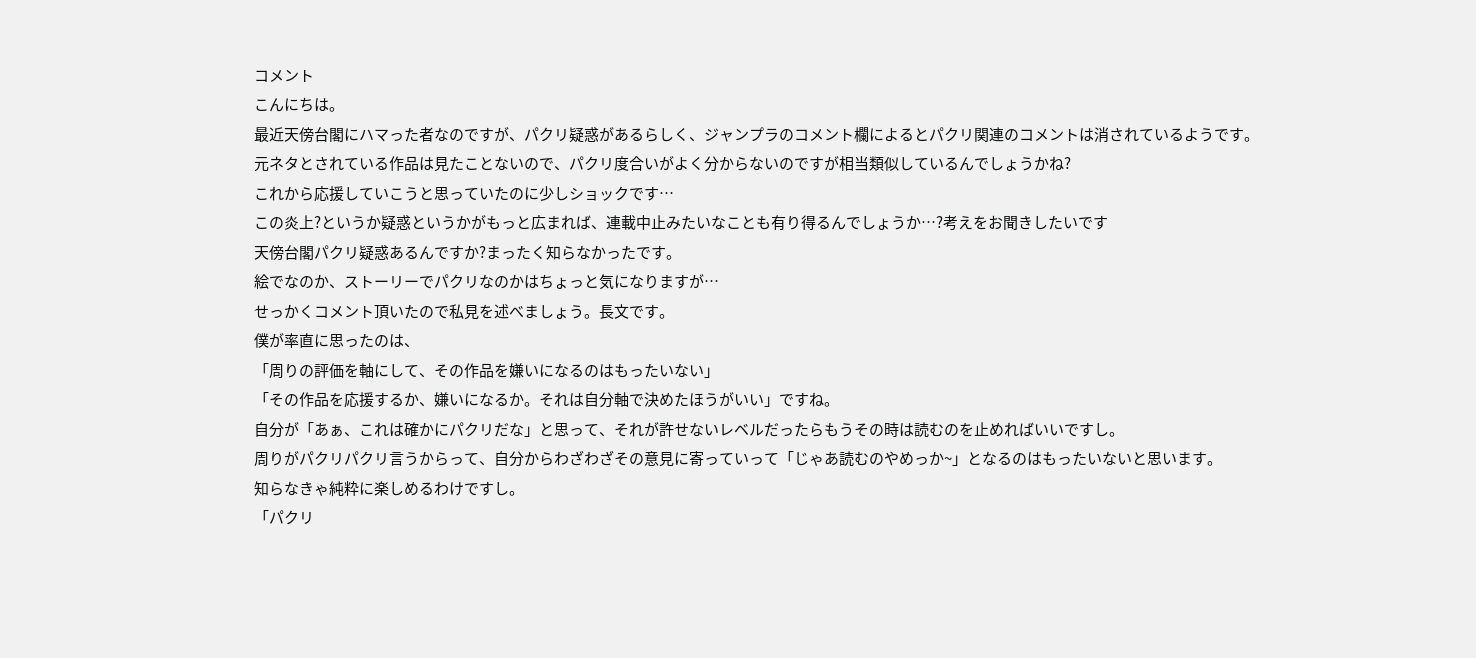コメント
こんにちは。
最近天傍台閣にハマった者なのですが、パクリ疑惑があるらしく、ジャンプラのコメント欄によるとパクリ関連のコメントは消されているようです。
元ネタとされている作品は見たことないので、パクリ度合いがよく分からないのですが相当類似しているんでしょうかね?
これから応援していこうと思っていたのに少しショックです…
この炎上?というか疑惑というかがもっと広まれば、連載中止みたいなことも有り得るんでしょうか…?考えをお聞きしたいです
天傍台閣パクリ疑惑あるんですか?まったく知らなかったです。
絵でなのか、ストーリーでパクリなのかはちょっと気になりますが…
せっかくコメント頂いたので私見を述べましょう。長文です。
僕が率直に思ったのは、
「周りの評価を軸にして、その作品を嫌いになるのはもったいない」
「その作品を応援するか、嫌いになるか。それは自分軸で決めたほうがいい」ですね。
自分が「あぁ、これは確かにパクリだな」と思って、それが許せないレベルだったらもうその時は読むのを止めればいいですし。
周りがパクリパクリ言うからって、自分からわざわざその意見に寄っていって「じゃあ読むのやめっか~」となるのはもったいないと思います。
知らなきゃ純粋に楽しめるわけですし。
「パクリ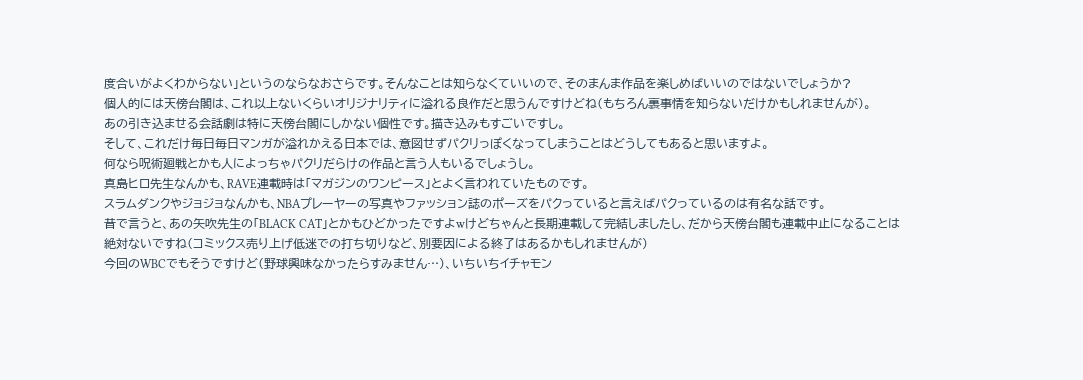度合いがよくわからない」というのならなおさらです。そんなことは知らなくていいので、そのまんま作品を楽しめばいいのではないでしょうか?
個人的には天傍台閣は、これ以上ないくらいオリジナリティに溢れる良作だと思うんですけどね(もちろん裏事情を知らないだけかもしれませんが)。
あの引き込ませる会話劇は特に天傍台閣にしかない個性です。描き込みもすごいですし。
そして、これだけ毎日毎日マンガが溢れかえる日本では、意図せずパクリっぽくなってしまうことはどうしてもあると思いますよ。
何なら呪術廻戦とかも人によっちゃパクリだらけの作品と言う人もいるでしょうし。
真島ヒロ先生なんかも、RAVE連載時は「マガジンのワンピース」とよく言われていたものです。
スラムダンクやジョジョなんかも、NBAプレーヤーの写真やファッション誌のポーズをパクっていると言えばパクっているのは有名な話です。
昔で言うと、あの矢吹先生の「BLACK CAT」とかもひどかったですよwけどちゃんと長期連載して完結しましたし、だから天傍台閣も連載中止になることは絶対ないですね(コミックス売り上げ低迷での打ち切りなど、別要因による終了はあるかもしれませんが)
今回のWBCでもそうですけど(野球興味なかったらすみません…)、いちいちイチャモン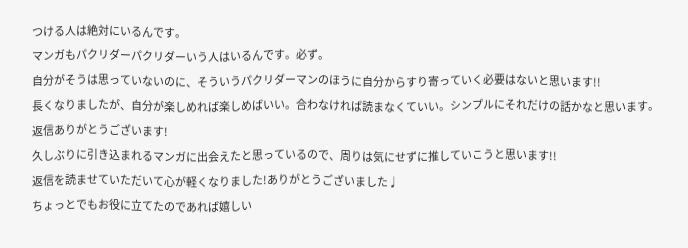つける人は絶対にいるんです。
マンガもパクリダーパクリダーいう人はいるんです。必ず。
自分がそうは思っていないのに、そういうパクリダーマンのほうに自分からすり寄っていく必要はないと思います!!
長くなりましたが、自分が楽しめれば楽しめばいい。合わなければ読まなくていい。シンプルにそれだけの話かなと思います。
返信ありがとうございます!
久しぶりに引き込まれるマンガに出会えたと思っているので、周りは気にせずに推していこうと思います!!
返信を読ませていただいて心が軽くなりました!ありがとうございました♩
ちょっとでもお役に立てたのであれば嬉しい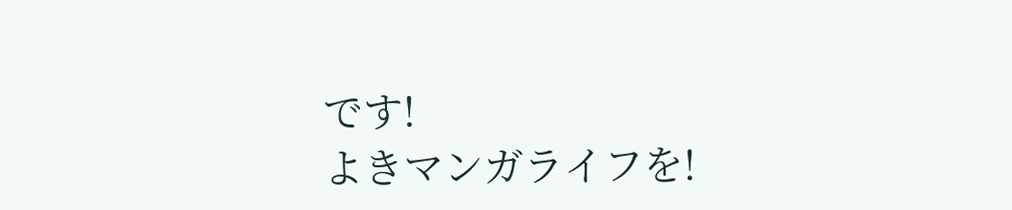です!
よきマンガライフを!